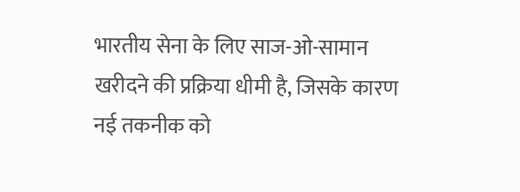भारतीय सेना के लिए साज-ओ-सामान खरीदने की प्रक्रिया धीमी है, जिसके कारण नई तकनीक को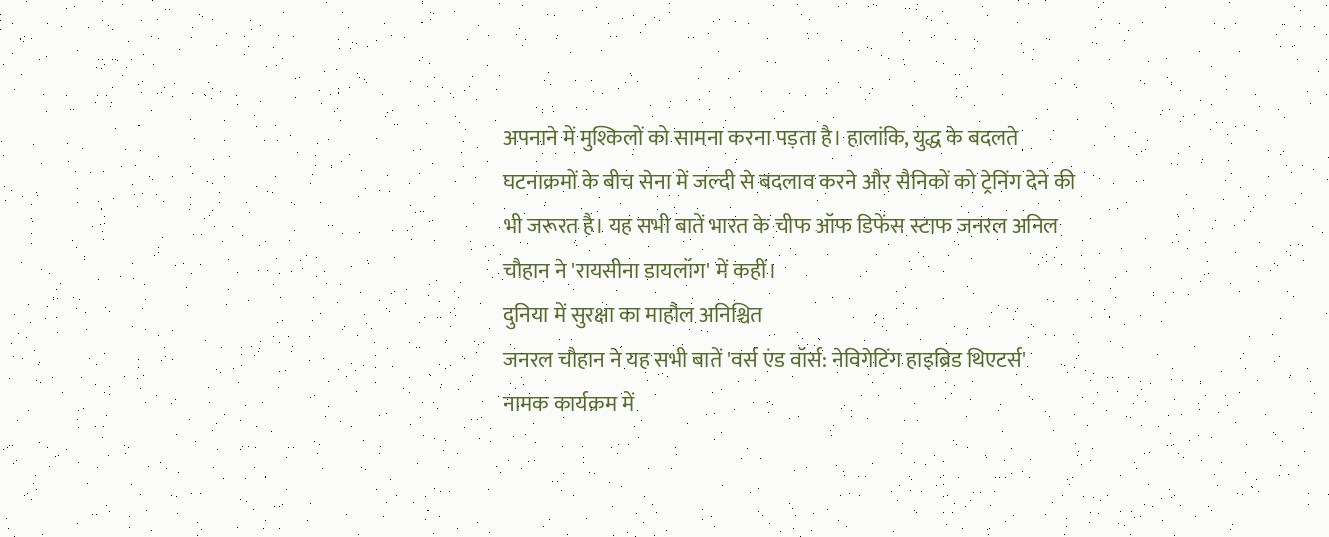अपनाने में मुश्किलों को सामना करना पड़ता है। हालांकि, युद्ध के बदलते घटनाक्रमों के बीच सेना में जल्दी से बदलाव करने और सैनिकों को ट्रेनिंग देने की भी जरूरत है। यह सभी बातें भारत के चीफ ऑफ डिफेंस स्टाफ जनरल अनिल चौहान ने 'रायसीना डायलॉग' में कहीं।
दुनिया में सुरक्षा का माहौल अनिश्चित
जनरल चौहान ने यह सभी बातें 'वर्स एंड वॉर्स: नेविगेटिंग हाइब्रिड थिएटर्स' नामक कार्यक्रम में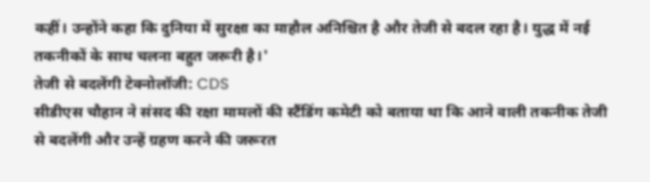कहीं। उन्होंने कहा कि दुनिया में सुरक्षा का माहौल अनिश्चित है और तेजी से बदल रहा है। युद्ध में नई तकनीकों के साथ चलना बहुत जरूरी है।'
तेजी से बदलेंगी टेक्नोलॉजी: CDS
सीडीएस चौहान ने संसद की रक्षा मामलों की स्टैंडिंग कमेटी को बताया था कि आने वाली तकनीक तेजी से बदलेंगी और उन्हें ग्रहण करने की जरूरत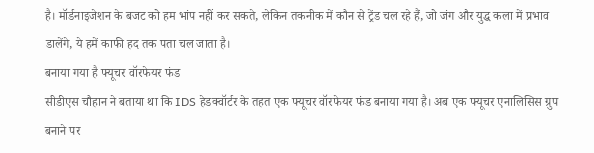है। मॉर्डनाइजेशन के बजट को हम भांप नहीं कर सकते, लेकिन तकनीक में कौन से ट्रेंड चल रहे हैं, जो जंग और युद्ध कला में प्रभाव डालेंगे, ये हमें काफी हद तक पता चल जाता है।
बनाया गया है फ्यूचर वॉरफेयर फंड
सीडीएस चौहान ने बताया था कि IDS हेडक्वॉर्टर के तहत एक फ्यूचर वॉरफेयर फंड बनाया गया है। अब एक फ्यूचर एनालिसिस ग्रुप बनाने पर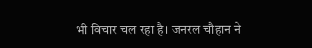भी विचार चल रहा है। जनरल चौहान ने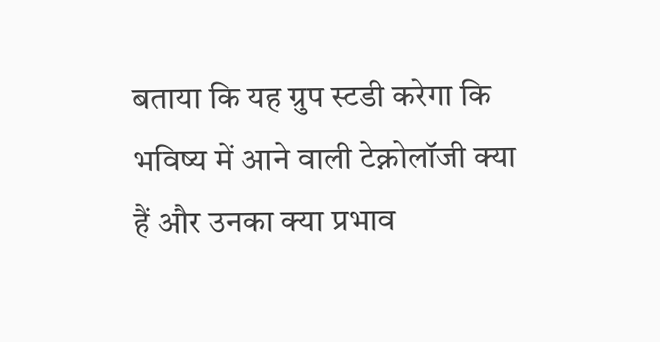बताया कि यह ग्रुप स्टडी करेगा कि भविष्य में आने वाली टेक्नोलॉजी क्या हैं और उनका क्या प्रभाव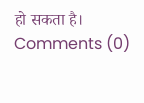हो सकता है।
Comments (0)